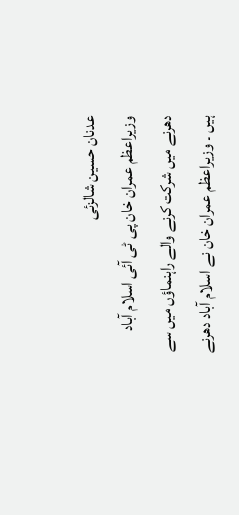عدنان حسین شالزئی
وزیراعظم عمران خان پی ٹی آئی اسلام آباد دھرنے میں شرکت کرنے والے راہنماؤں میں سے ہیں ۔ وزیراعظم عمران خان نے اسلام آباد دھرنے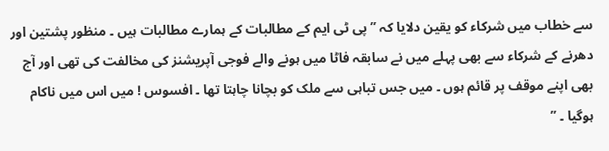سے خطاب میں شرکاء کو یقین دلایا کہ ” پی ٹی ایم کے مطالبات کے ہمارے مطالبات ہیں ۔ منظور پشتین اور دھرنے کے شرکاء سے بھی پہلے میں نے سابقہ فاٹا میں ہونے والے فوجی آپریشنز کی مخالفت کی تھی اور آج بھی اپنے موقف پر قائم ہوں ۔ میں جس تباہی سے ملک کو بچانا چاہتا تھا ۔ افسوس ! میں اس میں ناکام ہوگیا ۔ ”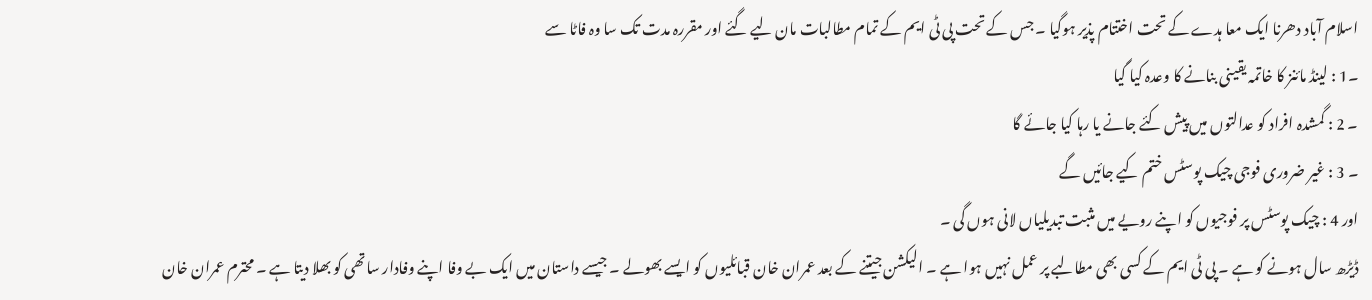اسلام آباد دھرنا ایک معا ہدے کے تحت اختتام پذیر ہوگیا ۔ جس کے تحت پی ٹی ایم کے تمام مطالبات مان لیے گئے اور مقررہ مدت تک سا وہ فاٹا سے
۔1 : لینڈ مائنز کا خاتمہ یقینی بنانے کا وعدہ کیا گیا
۔ 2 : گمشدہ افراد کو عدالتوں میں پیش کئے جانے یا رہا کیا جائے گا
۔ 3 : غیر ضروری فوجی چیک پوسٹس ختم کیے جائیں گے
اور 4 : چیک پوسٹس پر فوجیوں کو اپنے رویے میں مثبت تبدیلیاں لانی ہوں گی ۔
ڈیڑھ سال ہونے کو ہے ۔ پی ٹی ایم کے کسی بھی مطالبے پر عمل نہیں ہوا ہے ۔ الیکشن جیتنے کے بعد عمران خان قبائلیوں کو ایسے بھولے ۔ جیسے داستان میں ایک بے وفا اپنے وفادار ساتھی کو بھلا دیتا ہے ۔ محترم عمران خان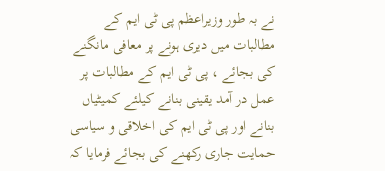نے بہ طور وزیراعظم پی ٹی ایم کے مطالبات میں دیری ہونے پر معافی مانگنے کی بجائے ، پی ٹی ایم کے مطالبات پر عمل در آمد یقینی بنانے کیلئے کمیٹیاں بنانے اور پی ٹی ایم کی اخلاقی و سیاسی حمایت جاری رکھنے کی بجائے فرمایا کہ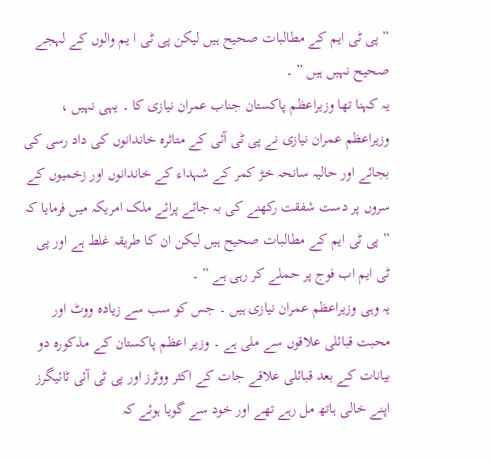” پی ٹی ایم کے مطالبات صحیح ہیں لیکن پی ٹی ا یم والوں کے لہجے صحیح نہیں ہیں ” ۔
یہ کہنا تھا وزیراعظم پاکستان جناب عمران نیازی کا ۔ یہی نہیں ، وزیراعظم عمران نیازی نے پی ٹی آئی کے متاثرہ خاندانوں کی داد رسی کی بجائے اور حالیہ سانحہ خڑ کمر کے شہداء کے خاندانوں اور زخمیوں کے سروں پر دست شفقت رکھنے کی بہ جائے پرائے ملک امریکہ میں فرمایا کہ ” پی ٹی ایم کے مطالبات صحیح ہیں لیکن ان کا طریقہ غلط ہے اور پی ٹی ایم اب فوج پر حملے کر رہی ہے ” ۔
یہ وہی وزیراعظم عمران نیازی ہیں ۔ جس کو سب سے زیادہ ووٹ اور محبت قبائلی علاقوں سے ملی ہے ۔ وزیر اعظم پاکستان کے مذکورہ دو بیانات کے بعد قبائلی علاقے جات کے اکثر ووٹرز اور پی ٹی آئی ٹائیگرز اپنے خالی ہاتھ مل رہے تھے اور خود سے گویا ہوئے کہ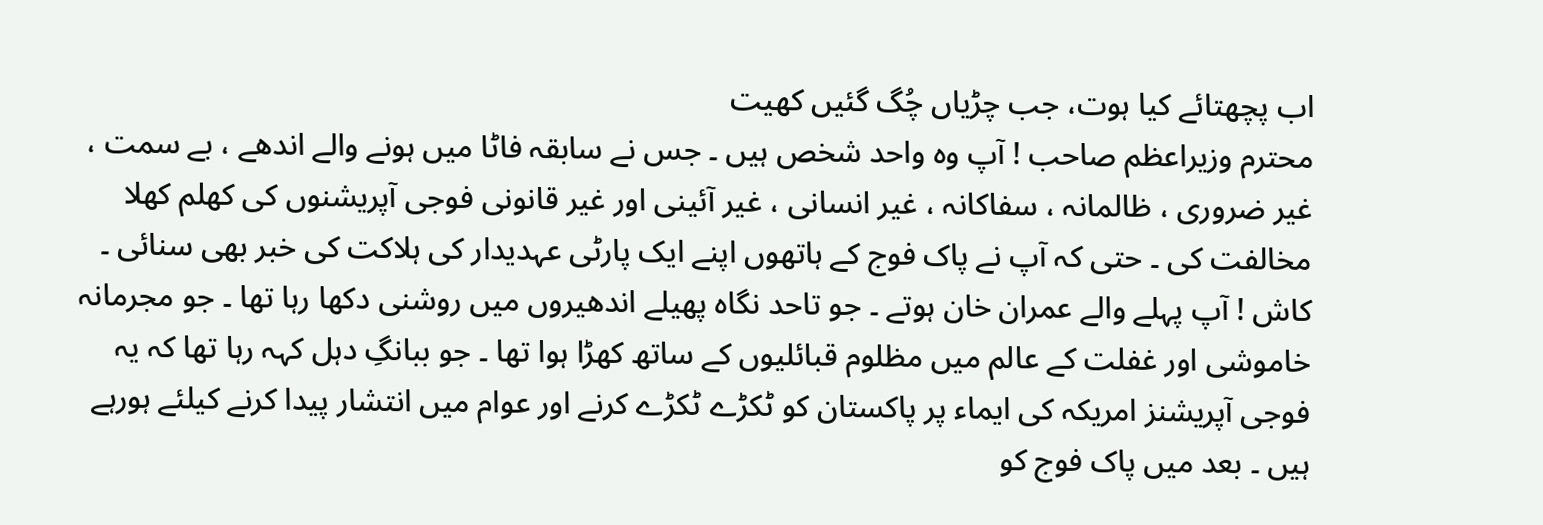اب پچھتائے کیا ہوت، جب چڑیاں چُگ گئیں کھیت
محترم وزیراعظم صاحب ! آپ وہ واحد شخص ہیں ۔ جس نے سابقہ فاٹا میں ہونے والے اندھے ، بے سمت ، غیر ضروری ، ظالمانہ ، سفاکانہ ، غیر انسانی ، غیر آئینی اور غیر قانونی فوجی آپریشنوں کی کھلم کھلا مخالفت کی ۔ حتی کہ آپ نے پاک فوج کے ہاتھوں اپنے ایک پارٹی عہدیدار کی ہلاکت کی خبر بھی سنائی ۔
کاش ! آپ پہلے والے عمران خان ہوتے ۔ جو تاحد نگاہ پھیلے اندھیروں میں روشنی دکھا رہا تھا ۔ جو مجرمانہ خاموشی اور غفلت کے عالم میں مظلوم قبائلیوں کے ساتھ کھڑا ہوا تھا ۔ جو ببانگِ دہل کہہ رہا تھا کہ یہ فوجی آپریشنز امریکہ کی ایماء پر پاکستان کو ٹکڑے ٹکڑے کرنے اور عوام میں انتشار پیدا کرنے کیلئے ہورہے ہیں ۔ بعد میں پاک فوج کو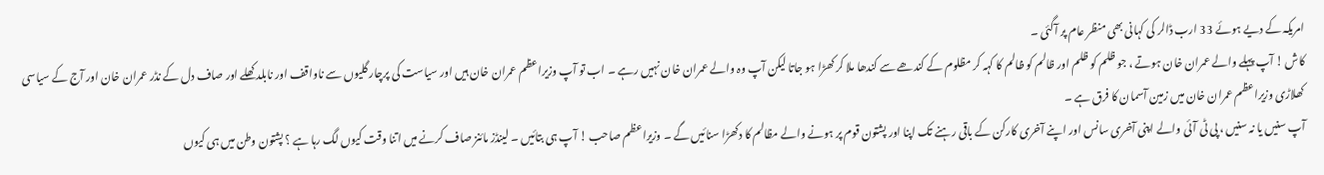امریکہ کے دیے ہوئے 33 ارب ڈالر کی کہانی بھی منظر عام پر آگئی ۔
کاش ! آپ پہلے والے عمران خان ہوتے ، جو ظلم کو ظلم اور ظالم کو ظالم کا کہہ کر مظلوم کے کندھے سے کندھا ملا کر کھڑا ہو جاتا لیکن آپ وہ والے عمران خان نہیں رہے ۔ اب تو آپ وزیراعظم عمران خان ہیں اور سیاست کی پرچار گلیوں سے ناواقف اور نابلد کھلے اور صاف دل کے نڈر عمران خان اور آج کے سیاسی کھلاڑی وزیراعظم عمران خان میں زمین آسمان کا فرق ہے ۔
آپ سنیں یا نہ سنیں ، پی ٹی آئی والے اپنی آخری سانس اور اپنے آخری کارکن کے باقی رہنے تک اپنا اور پشتون قوم پر ہونے والے مظالم کا دکھڑا سنائیں گے ۔ وزیراعظم صاحب ! آپ ہی بتائیں ۔ لینڈز مائنز صاف کرنے میں اتنا وقت کیوں لگ رہا ہے ؟ پشتون وطن میں ہی کیوں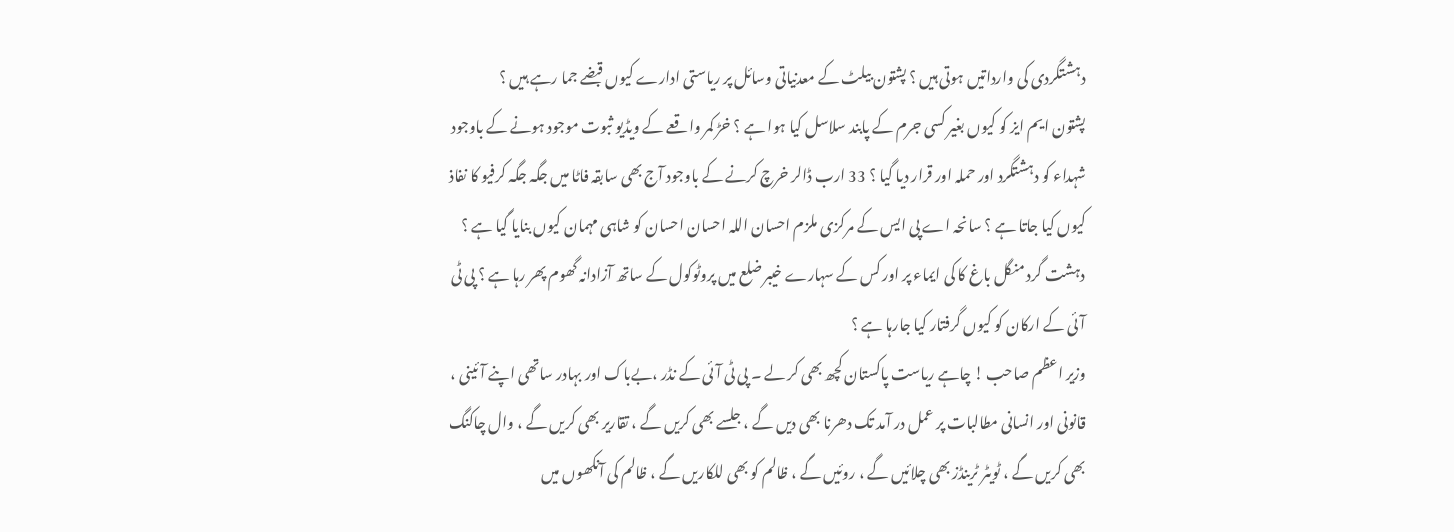دہشتگردی کی وارداتیں ہوتی ہیں ؟ پشتون بیلٹ کے معدنیاتی وسائل پر ریاستی ادارے کیوں قبضے جما رہے ہیں ؟
پشتون ایم ایز کو کیوں بغیر کسی جرم کے پابند سلاسل کیا ہوا ہے ؟ خڑ کمر واقعے کے ویڈیو ثبوت موجود ہونے کے باوجود شہداء کو دہشتگرد اور حملہ اور قرار دیا گیا ؟ 33 ارب ڈالر خرچ کرنے کے باوجود آج بھی سابقہ فاٹا میں جگہ جگہ کرفیو کا نفاذ کیوں کیا جاتا ہے ؟ سانحہ اے پی ایس کے مرکزی ملزم احسان اللہ احسان احسان کو شاہی مہمان کیوں بنایا گیا ہے ؟ دہشت گرد منگل باغ کا کی ایماء پر اور کس کے سہارے خیبر ضلع میں پروٹوکول کے ساتھ آزادانہ گھوم پھر رہا ہے ؟ پی ٹی آئی کے ارکان کو کیوں گرفتار کیا جارہا ہے ؟
وزیر اعظم صاحب ! چاہے ریاست پاکستان کچھ بھی کر لے ۔ پی ٹی آئی کے نڈر ،بےباک اور بہادر ساتھی اپنے آئینی ، قانونی اور انسانی مطالبات پر عمل در آمد تک دھرنا بھی دیں گے ، جلسے بھی کریں گے ، تقاریر بھی کریں گے ، وال چاکنگ بھی کریں گے ، ٹویٹر ٹرینڈز بھی چلائیں گے ، روئیں گے ، ظالم کو بھی للکاریں گے ، ظالم کی آنکھوں میں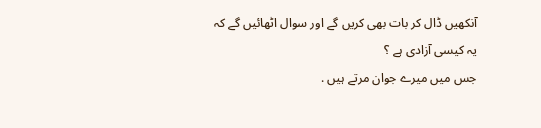آنکھیں ڈال کر بات بھی کریں گے اور سوال اٹھائیں گے کہ
یہ کیسی آزادی ہے ؟
جس میں میرے جوان مرتے ہیں .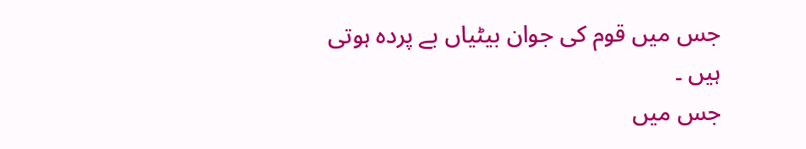جس میں قوم کی جوان بیٹیاں بے پردہ ہوتی ہیں ۔
جس میں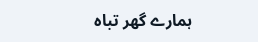ہمارے گھر تباہ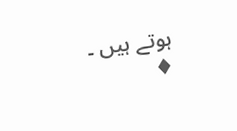ہوتے ہیں ۔
♦